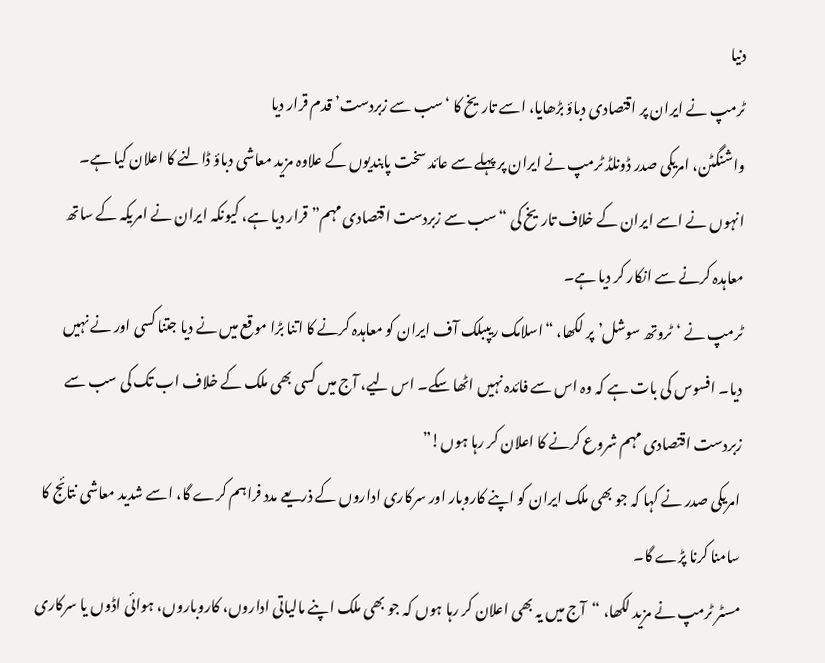دنیا
ٹرمپ نے ایران پر اقتصادی دباؤ بڑھایا، اسے تاریخ کا ‘سب سے زبردست’ قدم قرار دیا
واشنگٹن، امریکی صدر ڈونلڈ ٹرمپ نے ایران پر پہلے سے عائد سخت پابندیوں کے علاوہ مزید معاشی دباؤ ڈالنے کا اعلان کیا ہے۔ انہوں نے اسے ایران کے خلاف تاریخ کی “سب سے زبردست اقتصادی مہم” قرار دیا ہے، کیونکہ ایران نے امریکہ کے ساتھ معاہدہ کرنے سے انکار کر دیا ہے۔
ٹرمپ نے ‘ٹروتھ سوشل’ پر لکھا، “اسلامک ریپبلک آف ایران کو معاہدہ کرنے کا اتنا بڑا موقع میں نے دیا جتنا کسی اور نے نہیں دیا۔ افسوس کی بات ہے کہ وہ اس سے فائدہ نہیں اٹھا سکے۔ اس لیے، آج میں کسی بھی ملک کے خلاف اب تک کی سب سے زبردست اقتصادی مہم شروع کرنے کا اعلان کر رہا ہوں!”
امریکی صدر نے کہا کہ جو بھی ملک ایران کو اپنے کاروبار اور سرکاری اداروں کے ذریعے مدد فراہم کرے گا، اسے شدید معاشی نتائج کا سامنا کرنا پڑے گا۔
مسٹر ٹرمپ نے مزید لکھا، “آج میں یہ بھی اعلان کر رہا ہوں کہ جو بھی ملک اپنے مالیاتی اداروں، کاروباروں، ہوائی اڈوں یا سرکاری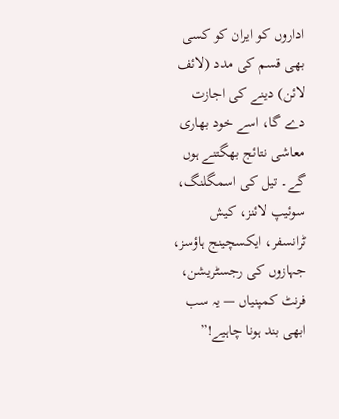اداروں کو ایران کو کسی بھی قسم کی مدد (لائف لائن) دینے کی اجازت دے گا، اسے خود بھاری معاشی نتائج بھگتنے ہوں گے۔ تیل کی اسمگلنگ، سوئیپ لائنز، کیش ٹرانسفر، ایکسچینج ہاؤسز، جہازوں کی رجسٹریشن، فرنٹ کمپنیاں — یہ سب ابھی بند ہونا چاہیے!”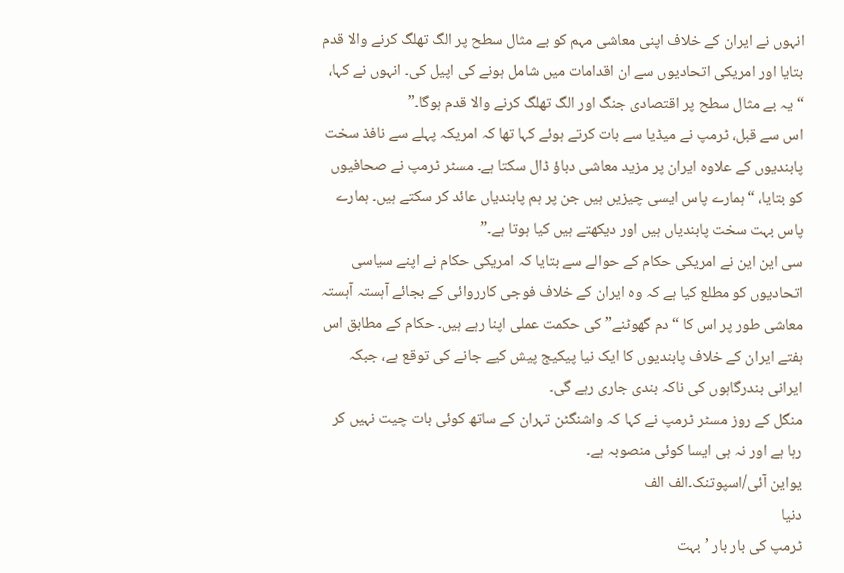انہوں نے ایران کے خلاف اپنی معاشی مہم کو بے مثال سطح پر الگ تھلگ کرنے والا قدم بتایا اور امریکی اتحادیوں سے ان اقدامات میں شامل ہونے کی اپیل کی۔ انہوں نے کہا، “یہ بے مثال سطح پر اقتصادی جنگ اور الگ تھلگ کرنے والا قدم ہوگا۔”
اس سے قبل، ٹرمپ نے میڈیا سے بات کرتے ہوئے کہا تھا کہ امریکہ پہلے سے نافذ سخت پابندیوں کے علاوہ ایران پر مزید معاشی دباؤ ڈال سکتا ہے۔ مسٹر ٹرمپ نے صحافیوں کو بتایا، “ہمارے پاس ایسی چیزیں ہیں جن پر ہم پابندیاں عائد کر سکتے ہیں۔ ہمارے پاس بہت سخت پابندیاں ہیں اور دیکھتے ہیں کیا ہوتا ہے۔”
سی این این نے امریکی حکام کے حوالے سے بتایا کہ امریکی حکام نے اپنے سیاسی اتحادیوں کو مطلع کیا ہے کہ وہ ایران کے خلاف فوجی کارروائی کے بجائے آہستہ آہستہ معاشی طور پر اس کا “دم گھوٹنے” کی حکمت عملی اپنا رہے ہیں۔ حکام کے مطابق اس ہفتے ایران کے خلاف پابندیوں کا ایک نیا پیکیج پیش کیے جانے کی توقع ہے، جبکہ ایرانی بندرگاہوں کی ناکہ بندی جاری رہے گی۔
منگل کے روز مسٹر ٹرمپ نے کہا کہ واشنگٹن تہران کے ساتھ کوئی بات چیت نہیں کر رہا ہے اور نہ ہی ایسا کوئی منصوبہ ہے۔
یواین آئی/اسپوتنک۔الف الف
دنیا
ٹرمپ کی بار بار ’بہت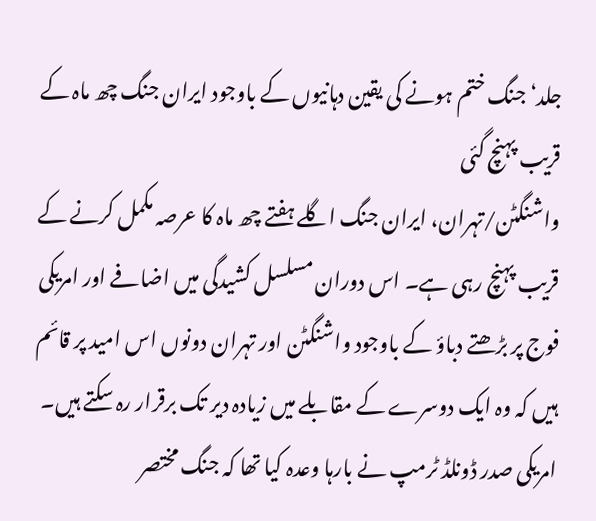جلد‘ جنگ ختم ہونے کی یقین دہانیوں کے باوجود ایران جنگ چھ ماہ کے قریب پہنچ گئی
واشنگٹن/تہران، ایران جنگ اگلے ہفتے چھ ماہ کا عرصہ مکمل کرنے کے قریب پہنچ رہی ہے۔ اس دوران مسلسل کشیدگی میں اضافے اور امریکی فوج پر بڑھتے دباؤ کے باوجود واشنگٹن اور تہران دونوں اس امید پر قائم ہیں کہ وہ ایک دوسرے کے مقابلے میں زیادہ دیر تک برقرار رہ سکتے ہیں۔
امریکی صدر ڈونلڈ ٹرمپ نے بارہا وعدہ کیا تھا کہ جنگ مختصر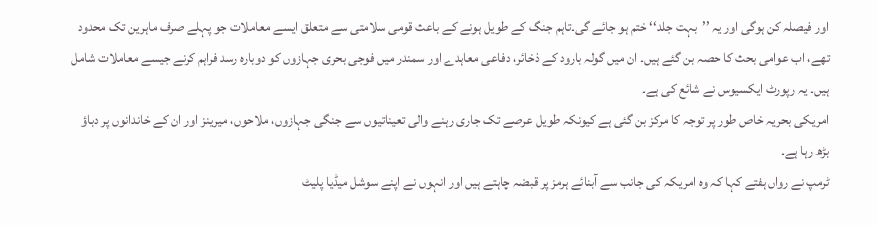اور فیصلہ کن ہوگی اور یہ ’’بہت جلد‘‘ ختم ہو جائے گی۔تاہم جنگ کے طویل ہونے کے باعث قومی سلامتی سے متعلق ایسے معاملات جو پہلے صرف ماہرین تک محدود تھے، اب عوامی بحث کا حصہ بن گئے ہیں۔ ان میں گولہ بارود کے ذخائر، دفاعی معاہدے اور سمندر میں فوجی بحری جہازوں کو دوبارہ رسد فراہم کرنے جیسے معاملات شامل ہیں۔ یہ رپورٹ ایکسیوس نے شائع کی ہے۔
امریکی بحریہ خاص طور پر توجہ کا مرکز بن گئی ہے کیونکہ طویل عرصے تک جاری رہنے والی تعیناتیوں سے جنگی جہازوں، ملاحوں، میرینز اور ان کے خاندانوں پر دباؤ بڑھ رہا ہے۔
ٹرمپ نے رواں ہفتے کہا کہ وہ امریکہ کی جانب سے آبنائے ہرمز پر قبضہ چاہتے ہیں اور انہوں نے اپنے سوشل میڈیا پلیٹ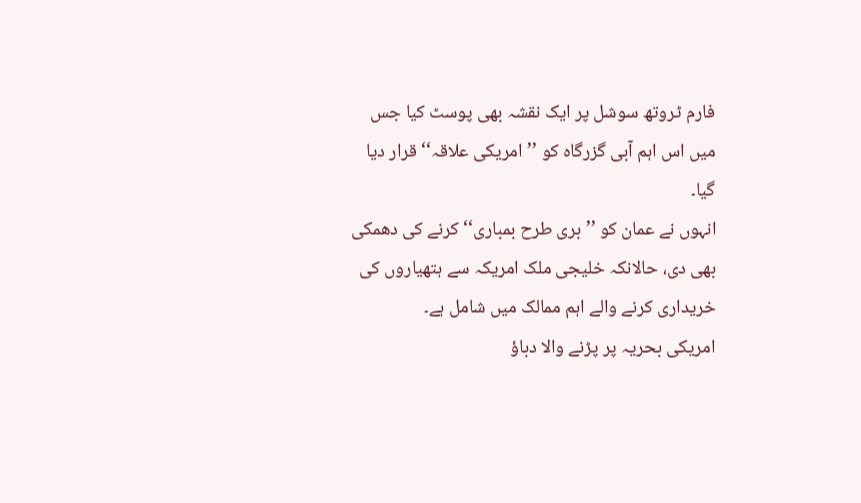فارم ٹروتھ سوشل پر ایک نقشہ بھی پوسٹ کیا جس میں اس اہم آبی گزرگاہ کو ’’امریکی علاقہ‘‘ قرار دیا گیا۔
انہوں نے عمان کو ’’بری طرح بمباری‘‘ کرنے کی دھمکی بھی دی، حالانکہ خلیجی ملک امریکہ سے ہتھیاروں کی خریداری کرنے والے اہم ممالک میں شامل ہے۔
امریکی بحریہ پر پڑنے والا دباؤ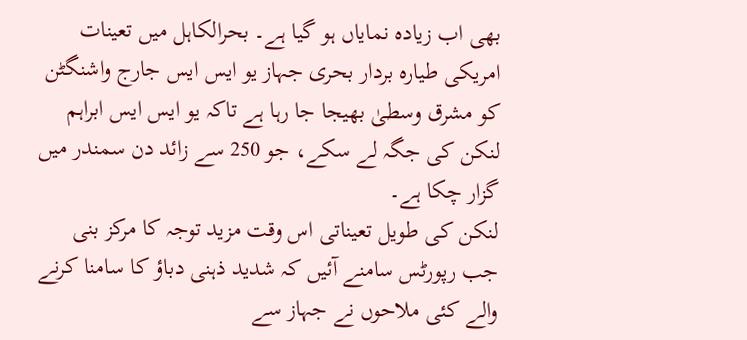بھی اب زیادہ نمایاں ہو گیا ہے۔ بحرالکاہل میں تعینات امریکی طیارہ بردار بحری جہاز یو ایس ایس جارج واشنگٹن کو مشرق وسطیٰ بھیجا جا رہا ہے تاکہ یو ایس ایس ابراہم لنکن کی جگہ لے سکے، جو 250 سے زائد دن سمندر میں گزار چکا ہے۔
لنکن کی طویل تعیناتی اس وقت مزید توجہ کا مرکز بنی جب رپورٹس سامنے آئیں کہ شدید ذہنی دباؤ کا سامنا کرنے والے کئی ملاحوں نے جہاز سے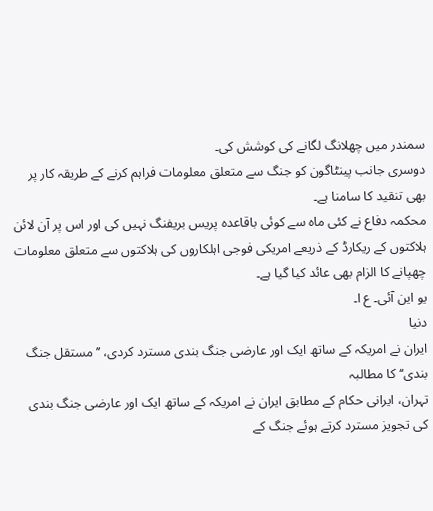سمندر میں چھلانگ لگانے کی کوشش کی۔
دوسری جانب پینٹاگون کو جنگ سے متعلق معلومات فراہم کرنے کے طریقہ کار پر بھی تنقید کا سامنا ہے۔
محکمہ دفاع نے کئی ماہ سے کوئی باقاعدہ پریس بریفنگ نہیں کی اور اس پر آن لائن ہلاکتوں کے ریکارڈ کے ذریعے امریکی فوجی اہلکاروں کی ہلاکتوں سے متعلق معلومات چھپانے کا الزام بھی عائد کیا گیا ہے۔
یو این آئی۔ ع ا۔
دنیا
ایران نے امریکہ کے ساتھ ایک اور عارضی جنگ بندی مسترد کردی، ’’مستقل جنگ بندی‘‘ کا مطالبہ
تہران، ایرانی حکام کے مطابق ایران نے امریکہ کے ساتھ ایک اور عارضی جنگ بندی کی تجویز مسترد کرتے ہوئے جنگ کے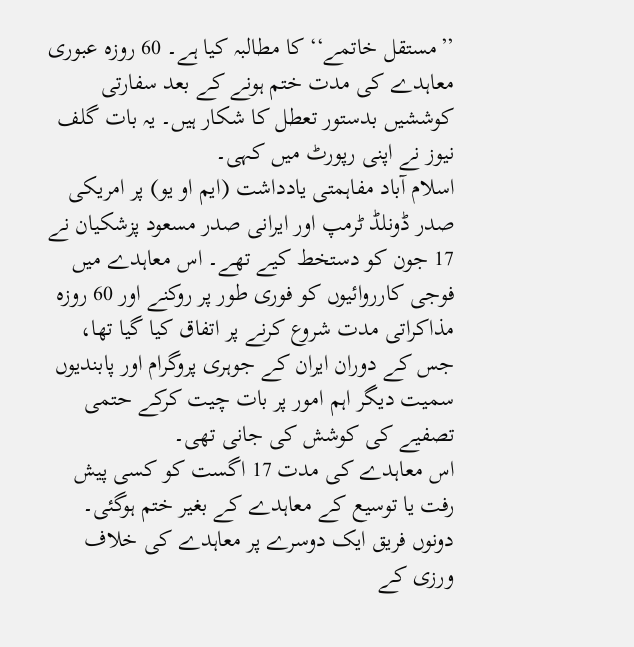’’مستقل خاتمے‘‘ کا مطالبہ کیا ہے۔ 60 روزہ عبوری معاہدے کی مدت ختم ہونے کے بعد سفارتی کوششیں بدستور تعطل کا شکار ہیں۔ یہ بات گلف نیوز نے اپنی رپورٹ میں کہی۔
اسلام آباد مفاہمتی یادداشت (ایم او یو) پر امریکی صدر ڈونلڈ ٹرمپ اور ایرانی صدر مسعود پزشکیان نے 17 جون کو دستخط کیے تھے۔ اس معاہدے میں فوجی کارروائیوں کو فوری طور پر روکنے اور 60 روزہ مذاکراتی مدت شروع کرنے پر اتفاق کیا گیا تھا، جس کے دوران ایران کے جوہری پروگرام اور پابندیوں سمیت دیگر اہم امور پر بات چیت کرکے حتمی تصفیے کی کوشش کی جانی تھی۔
اس معاہدے کی مدت 17 اگست کو کسی پیش رفت یا توسیع کے معاہدے کے بغیر ختم ہوگئی۔ دونوں فریق ایک دوسرے پر معاہدے کی خلاف ورزی کے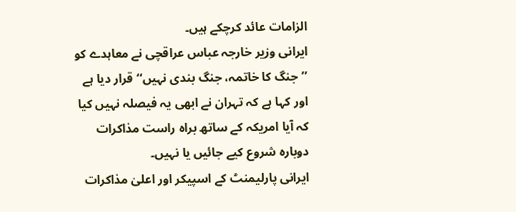الزامات عائد کرچکے ہیں۔
ایرانی وزیر خارجہ عباس عراقچی نے معاہدے کو ’’جنگ کا خاتمہ، جنگ بندی نہیں‘‘ قرار دیا ہے اور کہا ہے کہ تہران نے ابھی یہ فیصلہ نہیں کیا کہ آیا امریکہ کے ساتھ براہ راست مذاکرات دوبارہ شروع کیے جائیں یا نہیں۔
ایرانی پارلیمنٹ کے اسپیکر اور اعلیٰ مذاکرات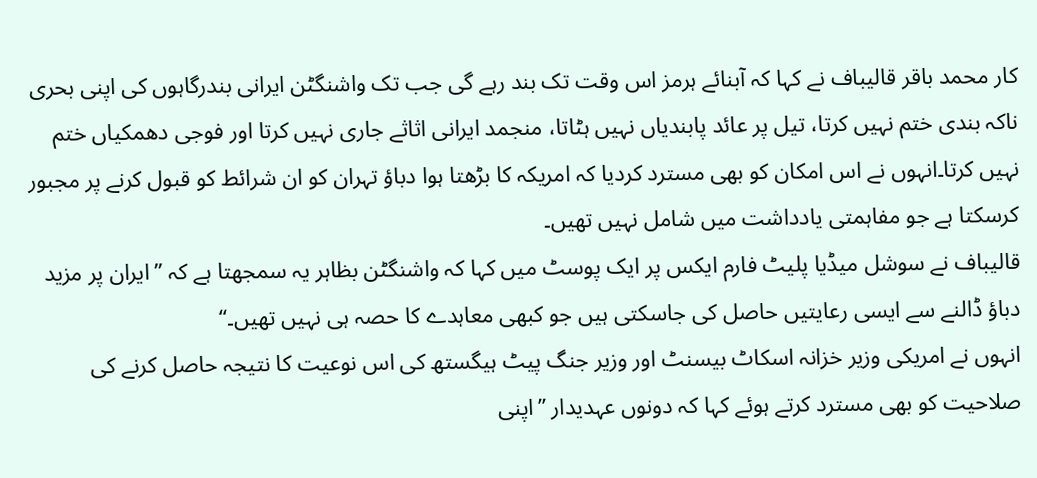کار محمد باقر قالیباف نے کہا کہ آبنائے ہرمز اس وقت تک بند رہے گی جب تک واشنگٹن ایرانی بندرگاہوں کی اپنی بحری ناکہ بندی ختم نہیں کرتا، تیل پر عائد پابندیاں نہیں ہٹاتا، منجمد ایرانی اثاثے جاری نہیں کرتا اور فوجی دھمکیاں ختم نہیں کرتا۔انہوں نے اس امکان کو بھی مسترد کردیا کہ امریکہ کا بڑھتا ہوا دباؤ تہران کو ان شرائط کو قبول کرنے پر مجبور کرسکتا ہے جو مفاہمتی یادداشت میں شامل نہیں تھیں۔
قالیباف نے سوشل میڈیا پلیٹ فارم ایکس پر ایک پوسٹ میں کہا کہ واشنگٹن بظاہر یہ سمجھتا ہے کہ ’’ایران پر مزید دباؤ ڈالنے سے ایسی رعایتیں حاصل کی جاسکتی ہیں جو کبھی معاہدے کا حصہ ہی نہیں تھیں۔‘‘
انہوں نے امریکی وزیر خزانہ اسکاٹ بیسنٹ اور وزیر جنگ پیٹ ہیگستھ کی اس نوعیت کا نتیجہ حاصل کرنے کی صلاحیت کو بھی مسترد کرتے ہوئے کہا کہ دونوں عہدیدار ’’اپنی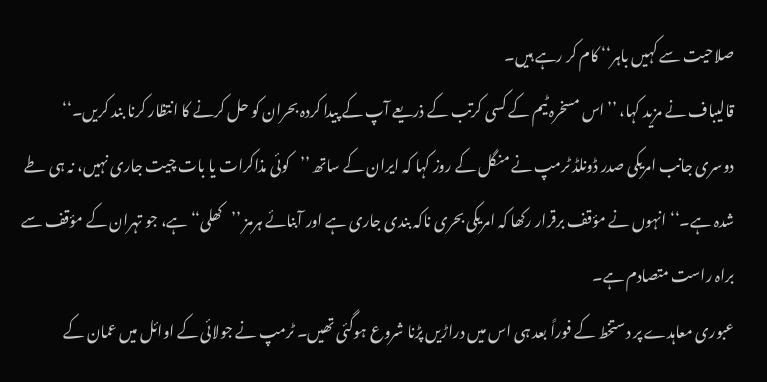صلاحیت سے کہیں باہر‘‘ کام کر رہے ہیں۔
قالیباف نے مزید کہا، ’’اس مسخرہ ٹیم کے کسی کرتب کے ذریعے آپ کے پیدا کردہ بحران کو حل کرنے کا انتظار کرنا بند کریں۔‘‘
دوسری جانب امریکی صدر ڈونلڈ ٹرمپ نے منگل کے روز کہا کہ ایران کے ساتھ ’’کوئی مذاکرات یا بات چیت جاری نہیں، نہ ہی طے شدہ ہے۔‘‘ انہوں نے مؤقف برقرار رکھا کہ امریکی بحری ناکہ بندی جاری ہے اور آبنائے ہرمز ’’کھلی‘‘ ہے، جو تہران کے مؤقف سے براہ راست متصادم ہے۔
عبوری معاہدے پر دستخط کے فوراً بعد ہی اس میں دراڑیں پڑنا شروع ہوگئی تھیں۔ ٹرمپ نے جولائی کے اوائل میں عمان کے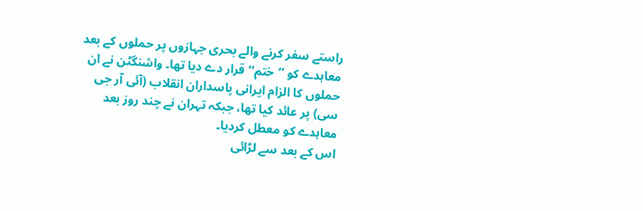راستے سفر کرنے والے بحری جہازوں پر حملوں کے بعد معاہدے کو ’’ختم‘‘ قرار دے دیا تھا۔ واشنگٹن نے ان حملوں کا الزام ایرانی پاسداران انقلاب (آئی آر جی سی) پر عائد کیا تھا، جبکہ تہران نے چند روز بعد معاہدے کو معطل کردیا۔
اس کے بعد سے لڑائی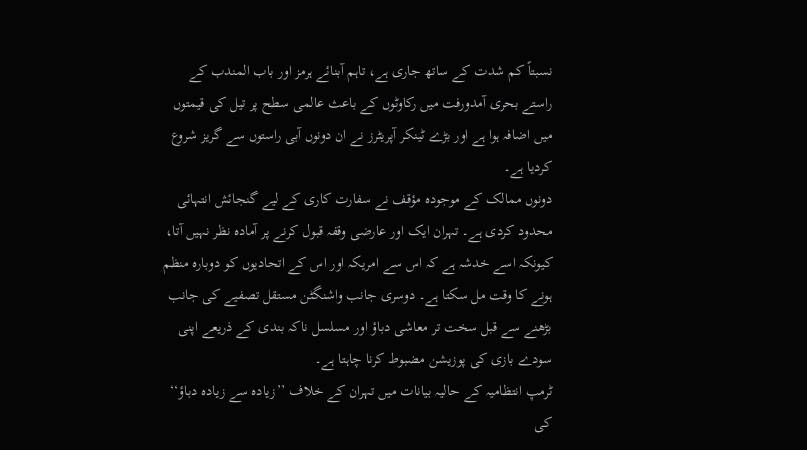نسبتاً کم شدت کے ساتھ جاری ہے، تاہم آبنائے ہرمز اور باب المندب کے راستے بحری آمدورفت میں رکاوٹوں کے باعث عالمی سطح پر تیل کی قیمتوں میں اضافہ ہوا ہے اور بڑے ٹینکر آپریٹرز نے ان دونوں آبی راستوں سے گریز شروع کردیا ہے۔
دونوں ممالک کے موجودہ مؤقف نے سفارت کاری کے لیے گنجائش انتہائی محدود کردی ہے۔ تہران ایک اور عارضی وقفہ قبول کرنے پر آمادہ نظر نہیں آتا، کیونکہ اسے خدشہ ہے کہ اس سے امریکہ اور اس کے اتحادیوں کو دوبارہ منظم ہونے کا وقت مل سکتا ہے۔ دوسری جانب واشنگٹن مستقل تصفیے کی جانب بڑھنے سے قبل سخت تر معاشی دباؤ اور مسلسل ناکہ بندی کے ذریعے اپنی سودے بازی کی پوزیشن مضبوط کرنا چاہتا ہے۔
ٹرمپ انتظامیہ کے حالیہ بیانات میں تہران کے خلاف ’’زیادہ سے زیادہ دباؤ‘‘ کی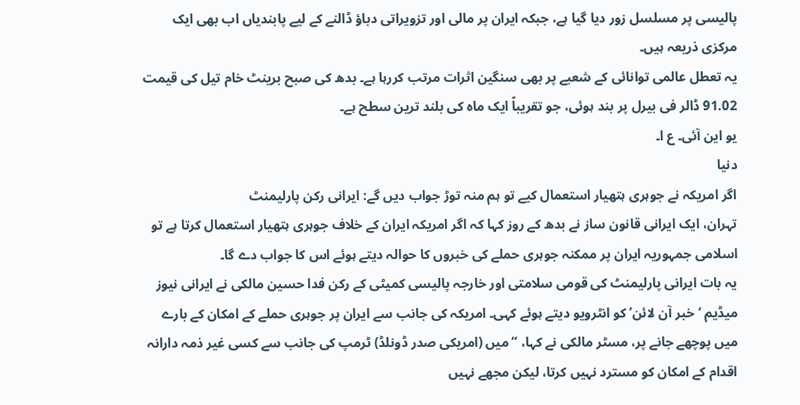پالیسی پر مسلسل زور دیا گیا ہے، جبکہ ایران پر مالی اور تزویراتی دباؤ ڈالنے کے لیے پابندیاں اب بھی ایک مرکزی ذریعہ ہیں۔
یہ تعطل عالمی توانائی کے شعبے پر بھی سنگین اثرات مرتب کررہا ہے۔ بدھ کی صبح برینٹ خام تیل کی قیمت 91.02 ڈالر فی بیرل پر بند ہوئی، جو تقریباً ایک ماہ کی بلند ترین سطح ہے۔
یو این آئی۔ ع ا۔
دنیا
اگر امریکہ نے جوہری ہتھیار استعمال کیے تو ہم منہ توڑ جواب دیں گے: ایرانی رکن پارلیمنٹ
تہران، ایک ایرانی قانون ساز نے بدھ کے روز کہا کہ اگر امریکہ ایران کے خلاف جوہری ہتھیار استعمال کرتا ہے تو اسلامی جمہوریہ ایران پر ممکنہ جوہری حملے کی خبروں کا حوالہ دیتے ہوئے اس کا جواب دے گا۔
یہ بات ایرانی پارلیمنٹ کی قومی سلامتی اور خارجہ پالیسی کمیٹی کے رکن فدا حسین مالکی نے ایرانی نیوز میڈیم ‘خبر آن لائن’ کو انٹرویو دیتے ہوئے کہی۔ امریکہ کی جانب سے ایران پر جوہری حملے کے امکان کے بارے میں پوچھے جانے پر، مسٹر مالکی نے کہا، “میں (امریکی صدر ڈونلڈ) ٹرمپ کی جانب سے کسی غیر ذمہ دارانہ اقدام کے امکان کو مسترد نہیں کرتا، لیکن مجھے نہیں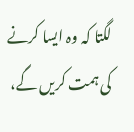لگتا کہ وہ ایسا کرنے کی ہمت کریں گے،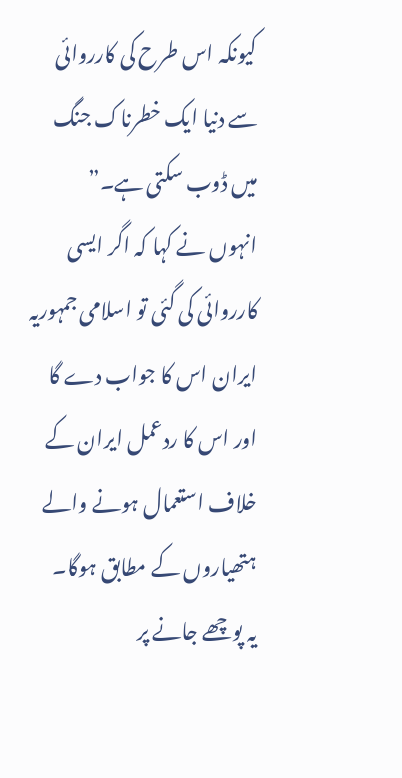کیونکہ اس طرح کی کارروائی سے دنیا ایک خطرناک جنگ میں ڈوب سکتی ہے۔”
انہوں نے کہا کہ اگر ایسی کارروائی کی گئی تو اسلامی جمہوریہ ایران اس کا جواب دے گا اور اس کا ردعمل ایران کے خلاف استعمال ہونے والے ہتھیاروں کے مطابق ہوگا۔
یہ پوچھے جانے پر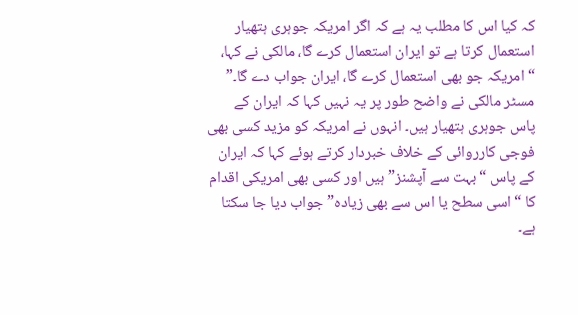کہ کیا اس کا مطلب یہ ہے کہ اگر امریکہ جوہری ہتھیار استعمال کرتا ہے تو ایران استعمال کرے گا، مالکی نے کہا، “امریکہ جو بھی استعمال کرے گا، ایران جواب دے گا۔” مسٹر مالکی نے واضح طور پر یہ نہیں کہا کہ ایران کے پاس جوہری ہتھیار ہیں۔ انہوں نے امریکہ کو مزید کسی بھی فوجی کارروائی کے خلاف خبردار کرتے ہوئے کہا کہ ایران کے پاس “بہت سے آپشنز” ہیں اور کسی بھی امریکی اقدام کا “اسی سطح یا اس سے بھی زیادہ” جواب دیا جا سکتا ہے۔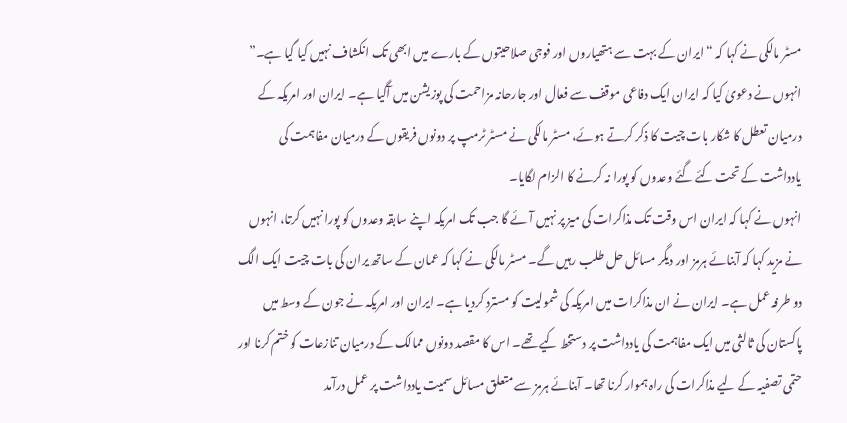مسٹر مالکی نے کہا کہ “ایران کے بہت سے ہتھیاروں اور فوجی صلاحیتوں کے بارے میں ابھی تک انکشاف نہیں کیا گیا ہے۔”
انہوں نے دعویٰ کیا کہ ایران ایک دفاعی موقف سے فعال اور جارحانہ مزاحمت کی پوزیشن میں آگیا ہے۔ ایران اور امریکہ کے درمیان تعطل کا شکار بات چیت کا ذکر کرتے ہوئے، مسٹر مالکی نے مسٹر ٹرمپ پر دونوں فریقوں کے درمیان مفاہمت کی یادداشت کے تحت کئے گئے وعدوں کو پورا نہ کرنے کا الزام لگایا۔
انہوں نے کہا کہ ایران اس وقت تک مذاکرات کی میز پر نہیں آئے گا جب تک امریکہ اپنے سابقہ وعدوں کو پورا نہیں کرتا، انہوں نے مزید کہا کہ آبنائے ہرمز اور دیگر مسائل حل طلب رہیں گے۔ مسٹر مالکی نے کہا کہ عمان کے ساتھ یران کی بات چیت ایک الگ دو طرفہ عمل ہے۔ ایران نے ان مذاکرات میں امریکہ کی شمولیت کو مسترد کردیا ہے۔ ایران اور امریکہ نے جون کے وسط میں پاکستان کی ثالثی میں ایک مفاہمت کی یادداشت پر دستخط کیے تھے۔ اس کا مقصد دونوں ممالک کے درمیان تنازعات کو ختم کرنا اور حتمی تصفیہ کے لیے مذاکرات کی راہ ہموار کرنا تھا۔ آبنائے ہرمز سے متعلق مسائل سمیت یادداشت پر عمل درآمد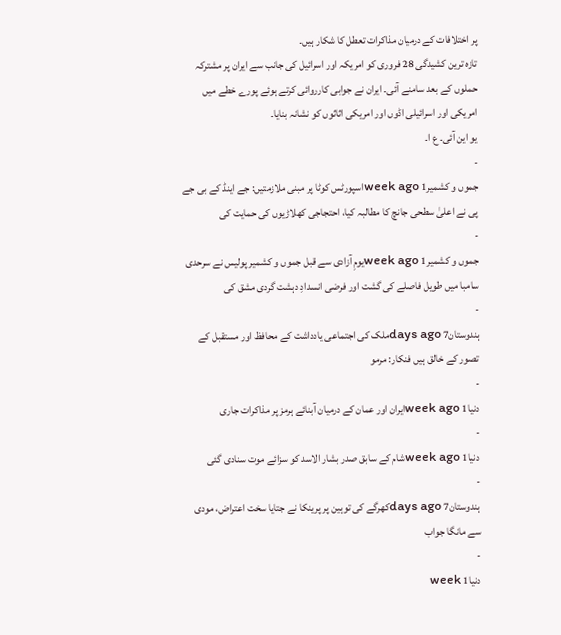پر اختلافات کے درمیان مذاکرات تعطل کا شکار ہیں۔
تازہ ترین کشیدگی 28 فروری کو امریکہ اور اسرائیل کی جانب سے ایران پر مشترکہ حملوں کے بعد سامنے آئی۔ ایران نے جوابی کارروائی کرتے ہوئے پورے خطے میں امریکی اور اسرائیلی اڈوں اور امریکی اثاثوں کو نشانہ بنایا۔
یو این آئی۔ ع ا۔
-
جموں و کشمیر1 week agoاسپورٹس کوٹا پر مبنی ملازمتیں: جے اینڈ کے بی جے پی نے اعلیٰ سطحی جانچ کا مطالبہ کیا، احتجاجی کھلاڑیوں کی حمایت کی
-
جموں و کشمیر1 week agoیومِ آزادی سے قبل جموں و کشمیر پولیس نے سرحدی سامبا میں طویل فاصلے کی گشت اور فرضی انسدادِ دہشت گردی مشق کی
-
ہندوستان7 days agoملک کی اجتماعی یادداشت کے محافظ اور مستقبل کے تصور کے خالق ہیں فنکار: مرمو
-
دنیا1 week agoایران اور عمان کے درمیان آبنائے ہرمز پر مذاکرات جاری
-
دنیا1 week agoشام کے سابق صدر بشار الاسد کو سزائے موت سنادی گئی
-
ہندوستان7 days agoکھرگے کی توہین پر پرینکا نے جتایا سخت اعتراض، مودی سے مانگا جواب
-
دنیا1 week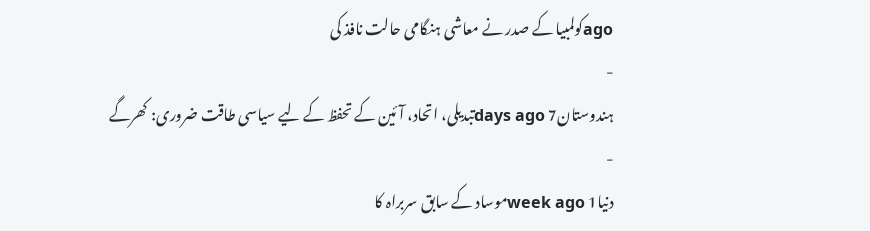agoکولمبیا کے صدر نے معاشی ہنگامی حالت نافذ کی
-
ہندوستان7 days agoتبدیلی، اتحاد، آئین کے تحفظ کے لیے سیاسی طاقت ضروری: کھرگے
-
دنیا1 week agoموساد کے سابق سربراہ کا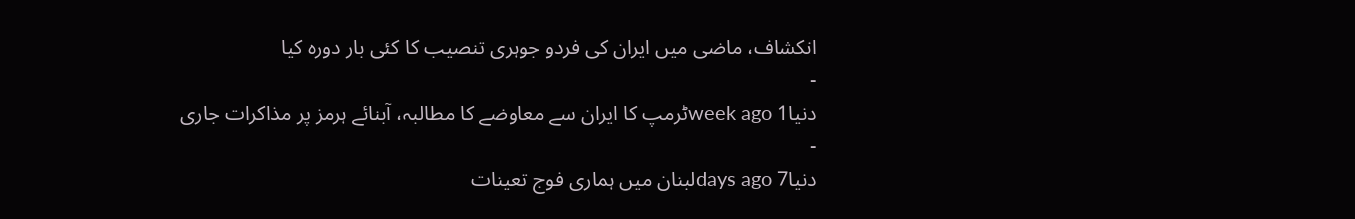انکشاف، ماضی میں ایران کی فردو جوہری تنصیب کا کئی بار دورہ کیا
-
دنیا1 week agoٹرمپ کا ایران سے معاوضے کا مطالبہ، آبنائے ہرمز پر مذاکرات جاری
-
دنیا7 days agoلبنان میں ہماری فوج تعینات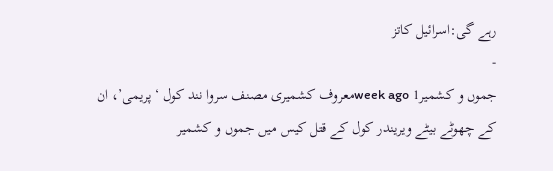رہے گی:اسرائیل کاتز
-
جموں و کشمیر1 week agoمعروف کشمیری مصنف سروا نند کول ‘پریمی’، ان کے چھوٹے بیٹے ویریندر کول کے قتل کیس میں جموں و کشمیر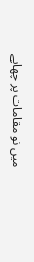میں نو مقامات پر چھاپے